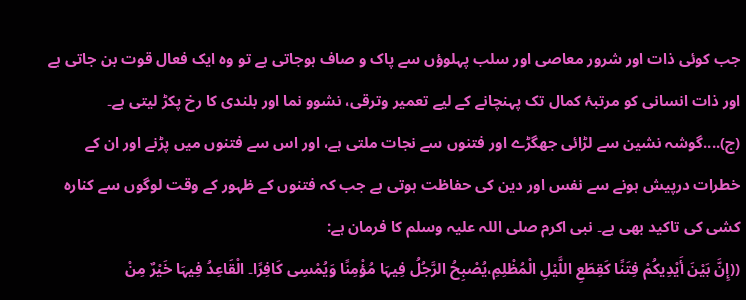جب کوئی ذات اور شرور معاصی اور سلب پہلوؤں سے پاک و صاف ہوجاتی ہے تو وہ ایک فعال قوت بن جاتی ہے اور ذات انسانی کو مرتبۂ کمال تک پہنچانے کے لیے تعمیر وترقی، نشوو نما اور بلندی کا رخ پکڑ لیتی ہے۔
(ج)....گوشہ نشین سے لڑائی جھگڑے اور فتنوں سے نجات ملتی ہے، اور اس سے فتنوں میں پڑنے اور ان کے خطرات درپیش ہونے سے نفس اور دین کی حفاظت ہوتی ہے جب کہ فتنوں کے ظہور کے وقت لوگوں سے کنارہ کشی کی تاکید بھی ہے۔ نبی اکرم صلی اللہ علیہ وسلم کا فرمان ہے:
((إِنَّ بَیْنَ أَیْدِیکُمْ فِتَنًا کَقِطَعِ اللَّیْلِ الْمُظْلِمِ،یُصْبِحُ الرَّجُلُ فِیہَا مُؤْمِنًا وَیُمْسِی کَافِرًا۔ الْقَاعِدُ فِیہَا خَیْرٌ مِنْ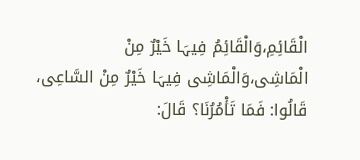الْقَائِمِ،وَالْقَائِمُ فِیہَا خَیْرٌ مِنْ الْمَاشِی،وَالْمَاشِی فِیہَا خَیْرٌ مِنْ السَّاعِی، قَالُوا: فَمَا تَأْمُرُنَا؟ قَالَ: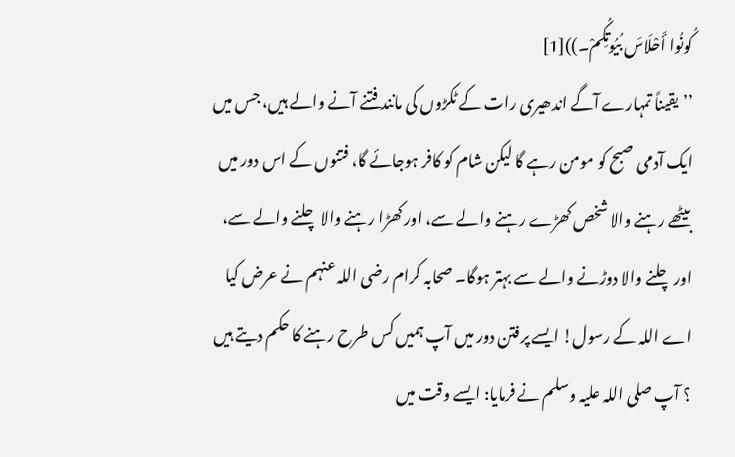کُونُوا أَحْلَاسَ بُیُوتِکُمْ۔))[1]
’’یقیناً تمہارے آگے اندھیری رات کے ٹکڑوں کی مانند فتنے آنے والے ہیں، جس میں ایک آدمی صبح کو مومن رہے گا لیکن شام کو کافر ہوجائے گا، فتنوں کے اس دور میں بیٹھے رہنے والا شخص کھڑے رہنے والے سے، اور کھڑا رہنے والا چلنے والے سے، اور چلنے والا دوڑنے والے سے بہتر ہوگا۔ صحابہ کرام رضی اللہ عنہم نے عرض کیا اے اللہ کے رسول! ایسے پرفتن دور میں آپ ہمیں کس طرح رہنے کا حکم دیتے ہیں ؟ آپ صلی اللہ علیہ وسلم نے فرمایا: ایسے وقت میں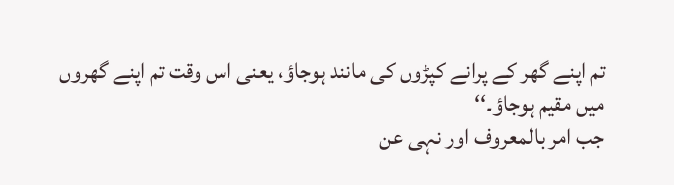تم اپنے گھر کے پرانے کپڑوں کی مانند ہوجاؤ، یعنی اس وقت تم اپنے گھروں میں مقیم ہوجاؤ۔‘‘
جب امر بالمعروف اور نہی عن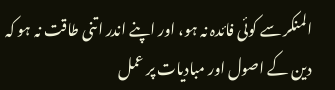المنکر سے کوئی فائدہ نہ ہو، اور اپنے اندر اتنی طاقت نہ ہو کہ دین کے اصول اور مبادیات پر عمل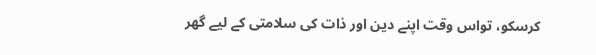کرسکو، تواس وقت اپنے دین اور ذات کی سلامتی کے لیے گھر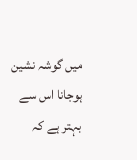میں گوشہ نشین ہوجانا اس سے بہتر ہے کہ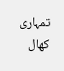تمہاری کھال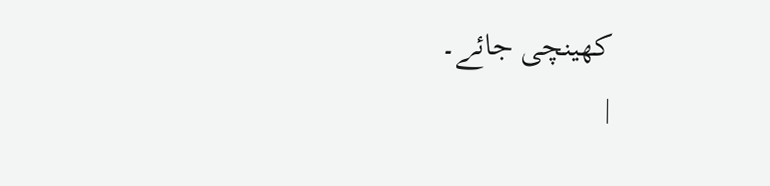کھینچی جائے۔
|